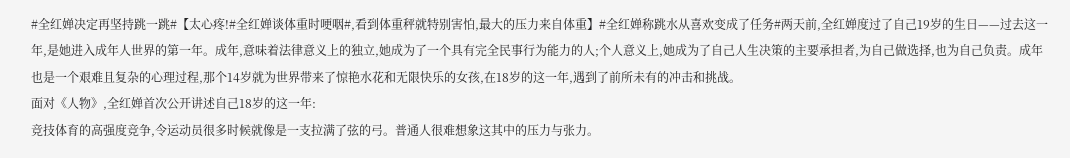#全红婵决定再坚持跳一跳#【太心疼!#全红婵谈体重时哽咽#,看到体重秤就特别害怕,最大的压力来自体重】#全红婵称跳水从喜欢变成了任务#两天前,全红婵度过了自己19岁的生日——过去这一年,是她进入成年人世界的第一年。成年,意味着法律意义上的独立,她成为了一个具有完全民事行为能力的人;个人意义上,她成为了自己人生决策的主要承担者,为自己做选择,也为自己负责。成年也是一个艰难且复杂的心理过程,那个14岁就为世界带来了惊艳水花和无限快乐的女孩,在18岁的这一年,遇到了前所未有的冲击和挑战。
面对《人物》,全红婵首次公开讲述自己18岁的这一年:
竞技体育的高强度竞争,令运动员很多时候就像是一支拉满了弦的弓。普通人很难想象这其中的压力与张力。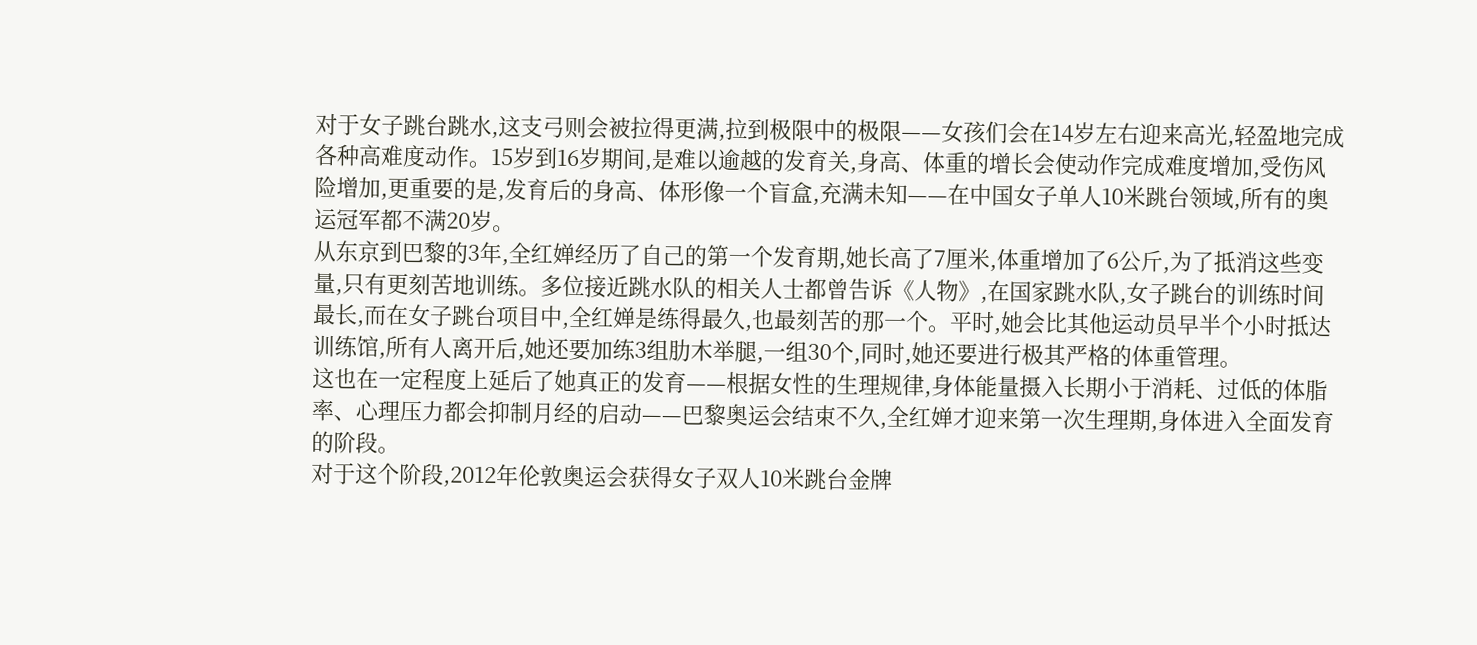对于女子跳台跳水,这支弓则会被拉得更满,拉到极限中的极限——女孩们会在14岁左右迎来高光,轻盈地完成各种高难度动作。15岁到16岁期间,是难以逾越的发育关,身高、体重的增长会使动作完成难度增加,受伤风险增加,更重要的是,发育后的身高、体形像一个盲盒,充满未知——在中国女子单人10米跳台领域,所有的奥运冠军都不满20岁。
从东京到巴黎的3年,全红婵经历了自己的第一个发育期,她长高了7厘米,体重增加了6公斤,为了抵消这些变量,只有更刻苦地训练。多位接近跳水队的相关人士都曾告诉《人物》,在国家跳水队,女子跳台的训练时间最长,而在女子跳台项目中,全红婵是练得最久,也最刻苦的那一个。平时,她会比其他运动员早半个小时抵达训练馆,所有人离开后,她还要加练3组肋木举腿,一组30个,同时,她还要进行极其严格的体重管理。
这也在一定程度上延后了她真正的发育——根据女性的生理规律,身体能量摄入长期小于消耗、过低的体脂率、心理压力都会抑制月经的启动——巴黎奥运会结束不久,全红婵才迎来第一次生理期,身体进入全面发育的阶段。
对于这个阶段,2012年伦敦奥运会获得女子双人10米跳台金牌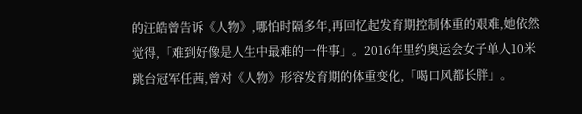的汪皓曾告诉《人物》,哪怕时隔多年,再回忆起发育期控制体重的艰难,她依然觉得,「难到好像是人生中最难的一件事」。2016年里约奥运会女子单人10米跳台冠军任茜,曾对《人物》形容发育期的体重变化,「喝口风都长胖」。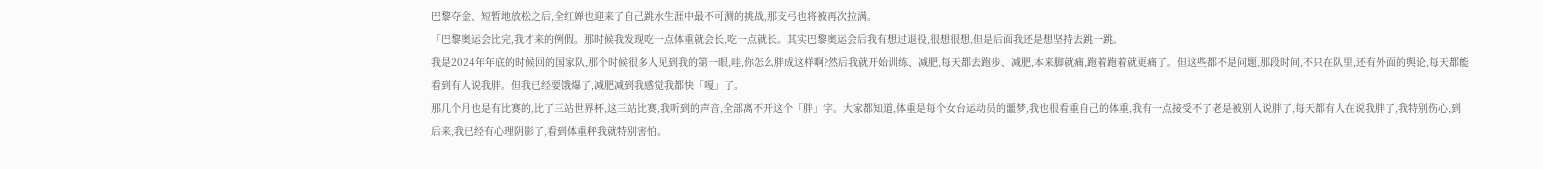巴黎夺金、短暂地放松之后,全红婵也迎来了自己跳水生涯中最不可测的挑战,那支弓也将被再次拉满。
「巴黎奥运会比完,我才来的例假。那时候我发现吃一点体重就会长,吃一点就长。其实巴黎奥运会后我有想过退役,很想很想,但是后面我还是想坚持去跳一跳。
我是2024年年底的时候回的国家队,那个时候很多人见到我的第一眼,哇,你怎么胖成这样啊?然后我就开始训练、减肥,每天都去跑步、减肥,本来脚就痛,跑着跑着就更痛了。但这些都不是问题,那段时间,不只在队里,还有外面的舆论,每天都能看到有人说我胖。但我已经要饿爆了,减肥减到我感觉我都快「嘎」了。
那几个月也是有比赛的,比了三站世界杯,这三站比赛,我听到的声音,全部离不开这个「胖」字。大家都知道,体重是每个女台运动员的噩梦,我也很看重自己的体重,我有一点接受不了老是被别人说胖了,每天都有人在说我胖了,我特别伤心,到后来,我已经有心理阴影了,看到体重秤我就特别害怕。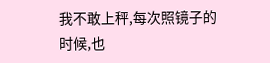我不敢上秤,每次照镜子的时候,也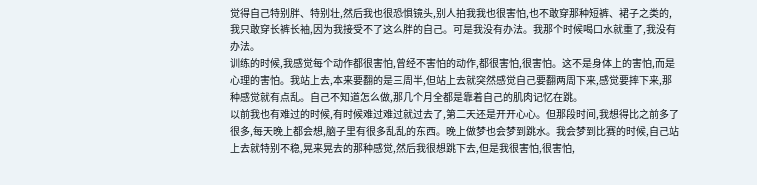觉得自己特别胖、特别壮,然后我也很恐惧镜头,别人拍我我也很害怕,也不敢穿那种短裤、裙子之类的,我只敢穿长裤长袖,因为我接受不了这么胖的自己。可是我没有办法。我那个时候喝口水就重了,我没有办法。
训练的时候,我感觉每个动作都很害怕,曾经不害怕的动作,都很害怕,很害怕。这不是身体上的害怕,而是心理的害怕。我站上去,本来要翻的是三周半,但站上去就突然感觉自己要翻两周下来,感觉要摔下来,那种感觉就有点乱。自己不知道怎么做,那几个月全都是靠着自己的肌肉记忆在跳。
以前我也有难过的时候,有时候难过难过就过去了,第二天还是开开心心。但那段时间,我想得比之前多了很多,每天晚上都会想,脑子里有很多乱乱的东西。晚上做梦也会梦到跳水。我会梦到比赛的时候,自己站上去就特别不稳,晃来晃去的那种感觉,然后我很想跳下去,但是我很害怕,很害怕,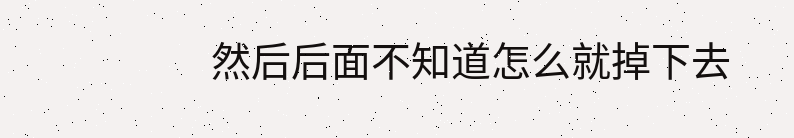然后后面不知道怎么就掉下去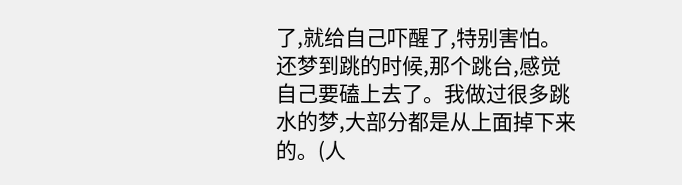了,就给自己吓醒了,特别害怕。还梦到跳的时候,那个跳台,感觉自己要磕上去了。我做过很多跳水的梦,大部分都是从上面掉下来的。(人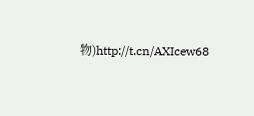物)http://t.cn/AXIcew68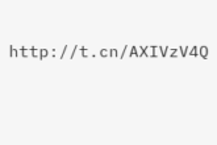http://t.cn/AXIVzV4Q